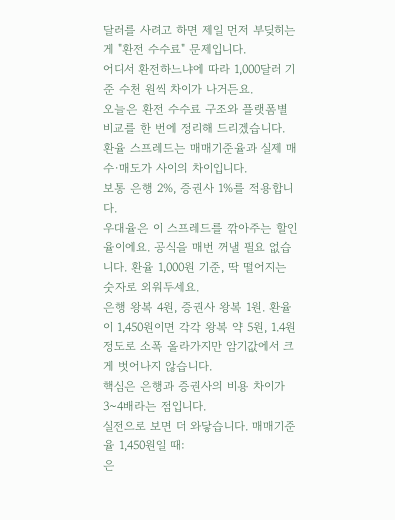달러를 사려고 하면 제일 먼저 부딪히는 게 "환전 수수료" 문제입니다.
어디서 환전하느냐에 따라 1,000달러 기준 수천 원씩 차이가 나거든요.
오늘은 환전 수수료 구조와 플랫폼별 비교를 한 번에 정리해 드리겠습니다. 환율 스프레드는 매매기준율과 실제 매수·매도가 사이의 차이입니다.
보통 은행 2%, 증권사 1%를 적용합니다.
우대율은 이 스프레드를 깎아주는 할인율이에요. 공식을 매번 꺼낼 필요 없습니다. 환율 1,000원 기준, 딱 떨어지는 숫자로 외워두세요.
은행 왕복 4원, 증권사 왕복 1원. 환율이 1,450원이면 각각 왕복 약 5원, 1.4원 정도로 소폭 올라가지만 암기값에서 크게 벗어나지 않습니다.
핵심은 은행과 증권사의 비용 차이가 3~4배라는 점입니다.
실전으로 보면 더 와닿습니다. 매매기준율 1,450원일 때:
은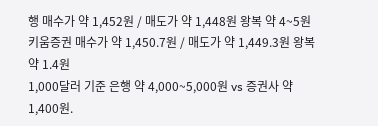행 매수가 약 1,452원 / 매도가 약 1,448원 왕복 약 4~5원
키움증권 매수가 약 1,450.7원 / 매도가 약 1,449.3원 왕복 약 1.4원
1,000달러 기준 은행 약 4,000~5,000원 vs 증권사 약 1,400원.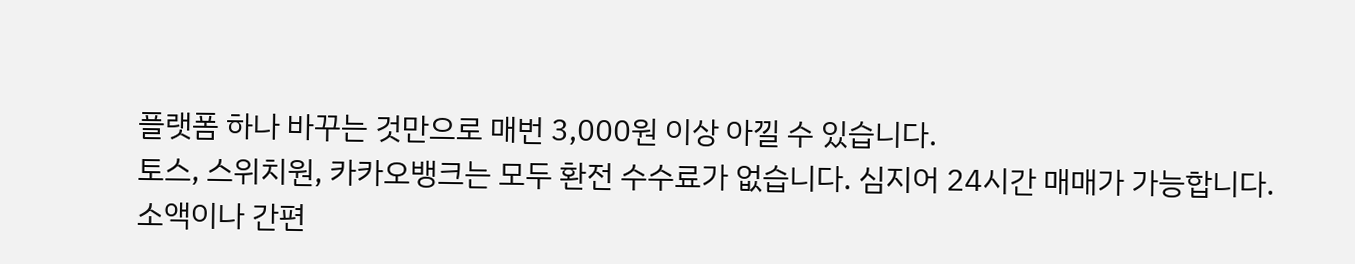플랫폼 하나 바꾸는 것만으로 매번 3,000원 이상 아낄 수 있습니다.
토스, 스위치원, 카카오뱅크는 모두 환전 수수료가 없습니다. 심지어 24시간 매매가 가능합니다.
소액이나 간편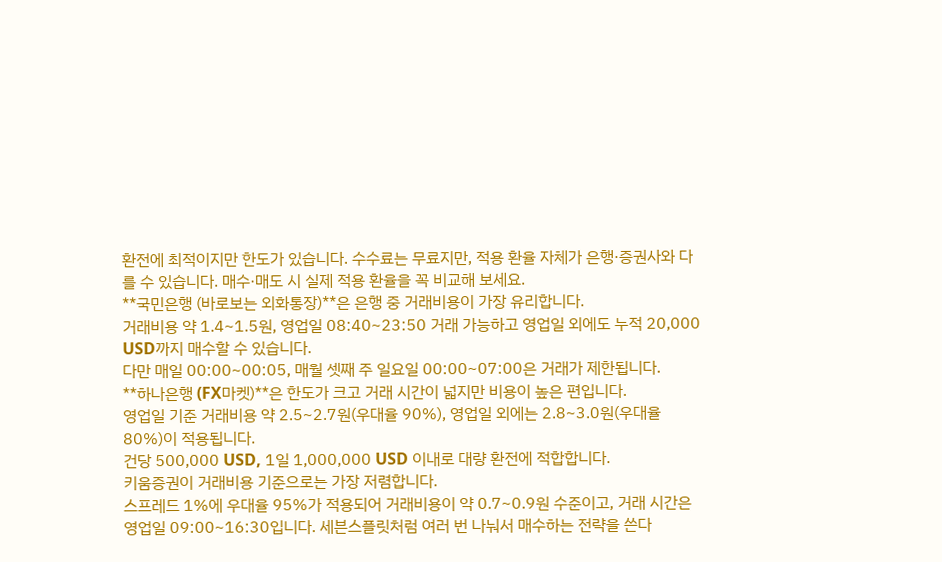환전에 최적이지만 한도가 있습니다. 수수료는 무료지만, 적용 환율 자체가 은행·증권사와 다를 수 있습니다. 매수·매도 시 실제 적용 환율을 꼭 비교해 보세요.
**국민은행 (바로보는 외화통장)**은 은행 중 거래비용이 가장 유리합니다.
거래비용 약 1.4~1.5원, 영업일 08:40~23:50 거래 가능하고 영업일 외에도 누적 20,000 USD까지 매수할 수 있습니다.
다만 매일 00:00~00:05, 매월 셋째 주 일요일 00:00~07:00은 거래가 제한됩니다.
**하나은행 (FX마켓)**은 한도가 크고 거래 시간이 넓지만 비용이 높은 편입니다.
영업일 기준 거래비용 약 2.5~2.7원(우대율 90%), 영업일 외에는 2.8~3.0원(우대율 80%)이 적용됩니다.
건당 500,000 USD, 1일 1,000,000 USD 이내로 대량 환전에 적합합니다.
키움증권이 거래비용 기준으로는 가장 저렴합니다.
스프레드 1%에 우대율 95%가 적용되어 거래비용이 약 0.7~0.9원 수준이고, 거래 시간은 영업일 09:00~16:30입니다. 세븐스플릿처럼 여러 번 나눠서 매수하는 전략을 쓴다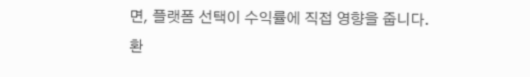면, 플랫폼 선택이 수익률에 직접 영향을 줍니다.
환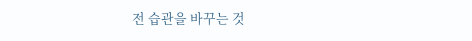전 습관을 바꾸는 것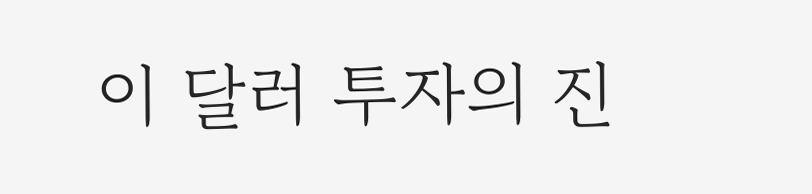이 달러 투자의 진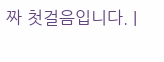짜 첫걸음입니다. |